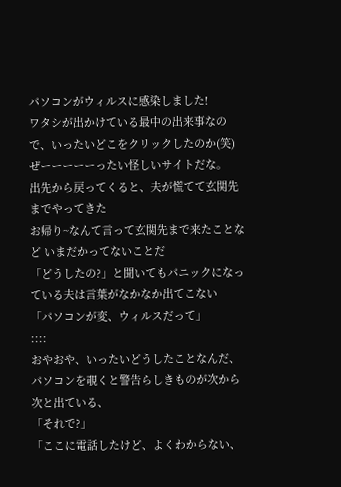パソコンがウィルスに感染しました!
ワタシが出かけている最中の出来事なので、いったいどこをクリックしたのか(笑)
ぜーーーーーったい怪しいサイトだな。
出先から戻ってくると、夫が慌てて玄関先までやってきた
お帰り~なんて言って玄関先まで来たことなど いまだかってないことだ
「どうしたの?」と聞いてもパニックになっている夫は言葉がなかなか出てこない
「パソコンが変、ウィルスだって」
::::
おやおや、いったいどうしたことなんだ、
パソコンを覗くと警告らしきものが次から次と出ている、
「それで?」
「ここに電話したけど、よくわからない、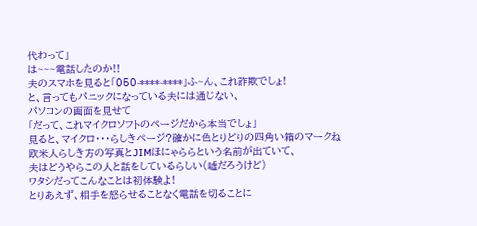代わって」
は~~~電話したのか!!
夫のスマホを見ると「050-****-****」ふ~ん、これ詐欺でしょ!
と、言ってもパニックになっている夫には通じない、
パソコンの画面を見せて
「だって、これマイクロソフトのページだから本当でしょ」
見ると、マイクロ・・・らしきページ?確かに色とりどりの四角い箱のマークね
欧米人らしき方の写真とJIMほにゃららという名前が出ていて、
夫はどうやらこの人と話をしているらしい(嘘だろうけど)
ワタシだってこんなことは初体験よ!
とりあえず、相手を怒らせることなく電話を切ることに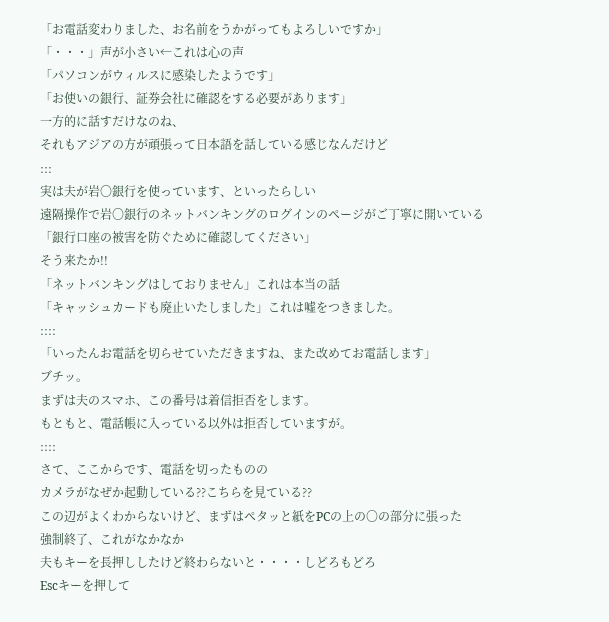「お電話変わりました、お名前をうかがってもよろしいですか」
「・・・」声が小さい←これは心の声
「パソコンがウィルスに感染したようです」
「お使いの銀行、証券会社に確認をする必要があります」
一方的に話すだけなのね、
それもアジアの方が頑張って日本語を話している感じなんだけど
:::
実は夫が岩〇銀行を使っています、といったらしい
遠隔操作で岩〇銀行のネットバンキングのログインのページがご丁寧に開いている
「銀行口座の被害を防ぐために確認してください」
そう来たか!!
「ネットバンキングはしておりません」これは本当の話
「キャッシュカードも廃止いたしました」これは嘘をつきました。
::::
「いったんお電話を切らせていただきますね、また改めてお電話します」
ブチッ。
まずは夫のスマホ、この番号は着信拒否をします。
もともと、電話帳に入っている以外は拒否していますが。
::::
さて、ここからです、電話を切ったものの
カメラがなぜか起動している??こちらを見ている??
この辺がよくわからないけど、まずはペタッと紙をPCの上の〇の部分に張った
強制終了、これがなかなか
夫もキーを長押ししたけど終わらないと・・・・しどろもどろ
Escキーを押して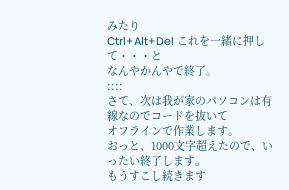みたり
Ctrl+Alt+Del これを一緒に押して・・・と
なんやかんやで終了。
::::
さて、次は我が家のパソコンは有線なのでコードを抜いて
オフラインで作業します。
おっと、1000文字超えたので、いったい終了します。
もうすこし続きます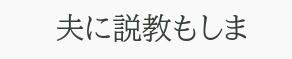夫に説教もしま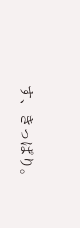す、きっぱり。